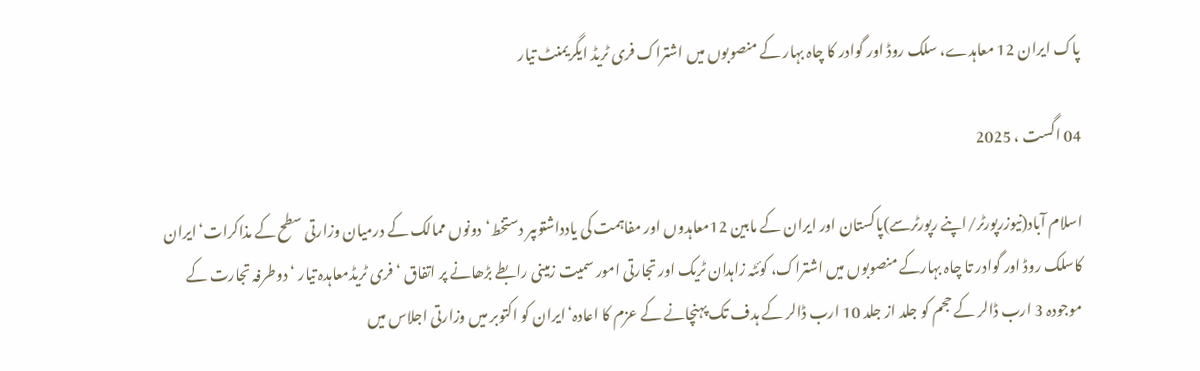پاک ایران 12 معاہدے، سلک روڈ اور گوادر کا چاہ بہار کے منصوبوں میں اشتراک فری ٹریڈ ایگریمنٹ تیار

04 اگست ، 2025

اسلام آباد(نیوزرپورٹر/اپنے رپورٹرسے)پاکستان اور ایران کے مابین 12معاہدوں اور مفاہمت کی یادداشتوںپر دستخط‘دونوں ممالک کے درمیان وزارتی سطح کے مذاکرات‘ایران کاسلک روڈ اور گوادر تا چاہ بہارکے منصوبوں میں اشتراک، کوئٹہ زاہدان ٹریک اور تجارتی امور سمیت زمینی رابطے بڑھانے پر اتفاق ‘فری ٹریڈمعاہدہ تیار ‘دوطرفہ تجارت کے موجودہ 3 ارب ڈالر کے حجم کو جلد از جلد 10 ارب ڈالر کے ہدف تک پہنچانے کے عزم کا اعادہ‘ایران کو اکتوبر میں وزارتی اجلاس میں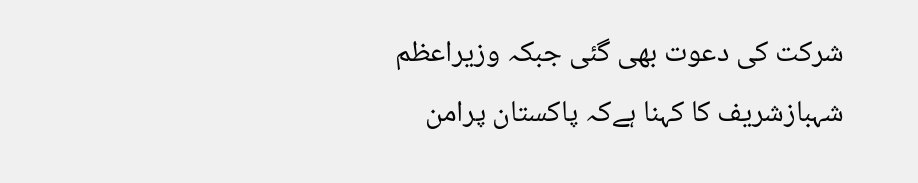شرکت کی دعوت بھی گئی جبکہ وزیراعظم شہبازشریف کا کہنا ہےکہ پاکستان پرامن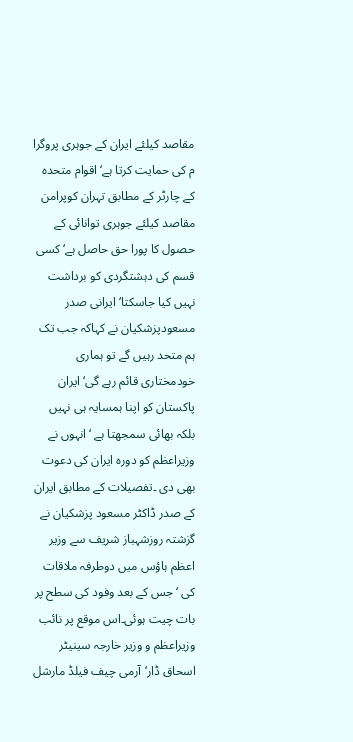مقاصد کیلئے ایران کے جوہری پروگرا م کی حمایت کرتا ہے‘اقوام متحدہ کے چارٹر کے مطابق تہران کوپرامن مقاصد کیلئے جوہری توانائی کے حصول کا پورا حق حاصل ہے‘ کسی قسم کی دہشتگردی کو برداشت نہیں کیا جاسکتا‘ایرانی صدر مسعودپزشکیان نے کہاکہ جب تک ہم متحد رہیں گے تو ہماری خودمختاری قائم رہے گی‘ایران پاکستان کو اپنا ہمسایہ ہی نہیں بلکہ بھائی سمجھتا ہے ‘ انہوں نے وزیراعظم کو دورہ ایران کی دعوت بھی دی ۔تفصیلات کے مطابق ایران کے صدر ڈاکٹر مسعود پزشکیان نے گزشتہ روزشہباز شریف سے وزیر اعظم ہاؤس میں دوطرفہ ملاقات کی ‘جس کے بعد وفود کی سطح پر بات چیت ہوئی۔اس موقع پر نائب وزیراعظم و وزیر خارجہ سینیٹر اسحاق ڈار‘آرمی چیف فیلڈ مارشل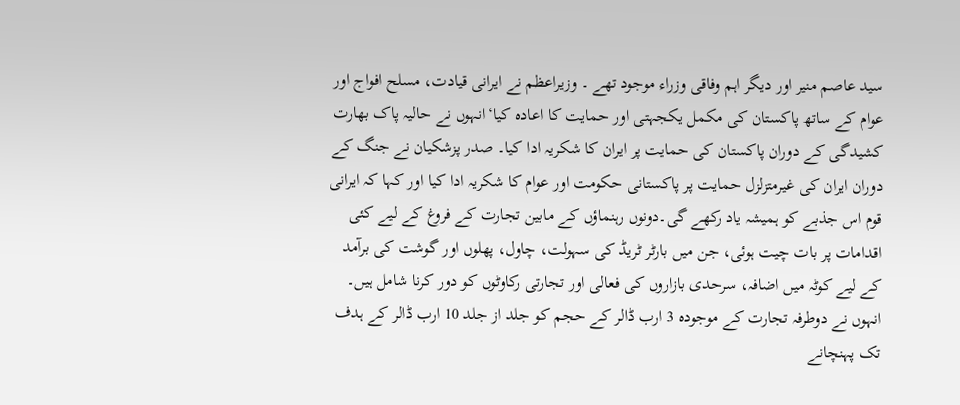سید عاصم منیر اور دیگر اہم وفاقی وزراء موجود تھے ۔ وزیراعظم نے ایرانی قیادت، مسلح افواج اور عوام کے ساتھ پاکستان کی مکمل یکجہتی اور حمایت کا اعادہ کیا‘انہوں نے حالیہ پاک بھارت کشیدگی کے دوران پاکستان کی حمایت پر ایران کا شکریہ ادا کیا۔ صدر پزشکیان نے جنگ کے دوران ایران کی غیرمتزلزل حمایت پر پاکستانی حکومت اور عوام کا شکریہ ادا کیا اور کہا کہ ایرانی قوم اس جذبے کو ہمیشہ یاد رکھے گی۔دونوں رہنماؤں کے مابین تجارت کے فروغ کے لیے کئی اقدامات پر بات چیت ہوئی، جن میں بارٹر ٹریڈ کی سہولت، چاول، پھلوں اور گوشت کی برآمد کے لیے کوٹہ میں اضافہ، سرحدی بازاروں کی فعالی اور تجارتی رکاوٹوں کو دور کرنا شامل ہیں۔ انہوں نے دوطرفہ تجارت کے موجودہ 3 ارب ڈالر کے حجم کو جلد از جلد 10 ارب ڈالر کے ہدف تک پہنچانے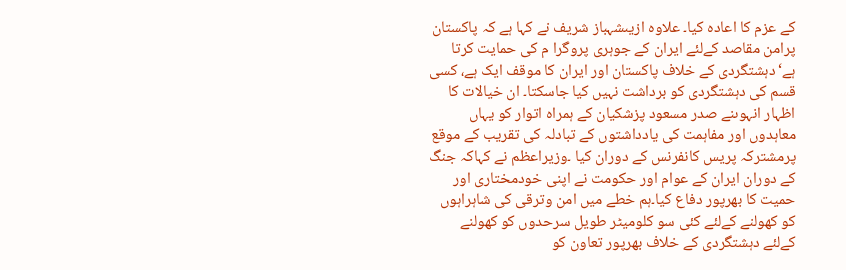کے عزم کا اعادہ کیا۔ علاوہ ازیںشہباز شریف نے کہا ہے کہ پاکستان پرامن مقاصد کےلئے ایران کے جوہری پروگرا م کی حمایت کرتا ہے‘دہشتگردی کے خلاف پاکستان اور ایران کا موقف ایک ہے، کسی قسم کی دہشتگردی کو برداشت نہیں کیا جاسکتا۔ ان خیالات کا اظہار انہوںنے صدر مسعود پزشکیان کے ہمراہ اتوار کو یہاں معاہدوں اور مفاہمت کی یادداشتوں کے تبادلہ کی تقریب کے موقع پرمشترکہ پریس کانفرنس کے دوران کیا ۔وزیراعظم نے کہاکہ جنگ کے دوران ایران کے عوام اور حکومت نے اپنی خودمختاری اور حمیت کا بھرپور دفاع کیا۔ہم خطے میں امن وترقی کی شاہراہوں کو کھولنے کےلئے کئی سو کلومیٹر طویل سرحدوں کو کھولنے کےلئے دہشتگردی کے خلاف بھرپور تعاون کو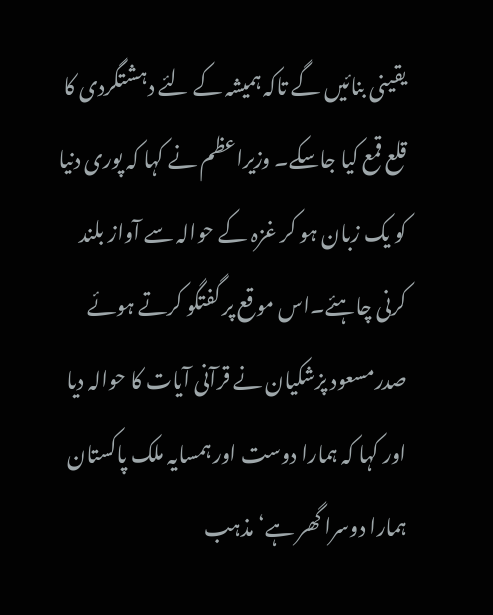یقینی بنائیں گے تاکہ ہمیشہ کے لئے دہشتگردی کا قلع قمع کیا جاسکے۔ وزیراعظم نے کہا کہ پوری دنیا کو یک زبان ہو کر غزہ کے حوالہ سے آواز بلند کرنی چاہئے۔اس موقع پر گفتگو کرتے ہوئے صدرمسعود پزشکیان نے قرآنی آیات کا حوالہ دیا اور کہا کہ ہمارا دوست اور ہمسایہ ملک پاکستان ہمارا دوسرا گھر ہے‘مذہب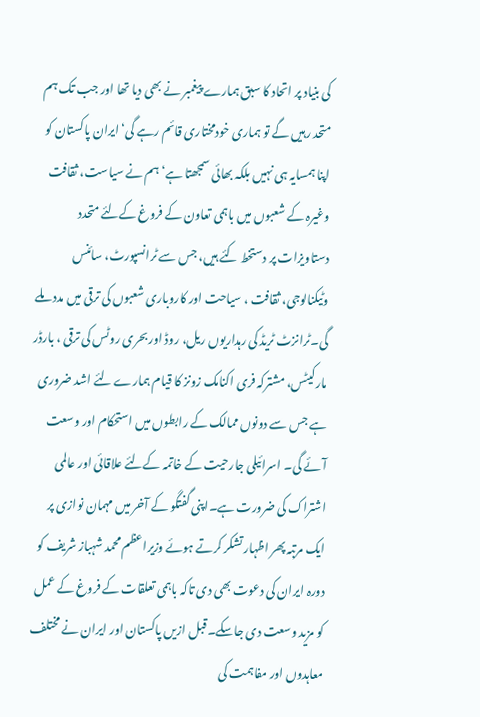کی بنیاد پر اتحاد کا سبق ہمارے پیغمبر نے بھی دیا تھا اور جب تک ہم متحد رہیں گے تو ہماری خودمختاری قائم رہے گی‘ایران پاکستان کو اپنا ہمسایہ ہی نہیں بلکہ بھائی سمجھتا ہے‘ہم نے سیاست، ثقافت وغیرہ کے شعبوں میں باہمی تعاون کے فروغ کےلئے متحدد دستاویزات پر دستخط کئے ہیں، جس سے ٹرانسپورٹ، سائنس وٹیکنالوجی، ثقافت ، سیاحت اور کاروباری شعبوں کی ترقی میں مدد ملے گی۔ٹرانزٹ ٹریڈ کی رہداریوں ریل، روڈ اور بحری روٹس کی ترقی ، بارڈر مارکیٹس، مشترکہ فری اکنامک زونز کا قیام ہمارے لئے اشد ضروری ہے جس سے دونوں ممالک کے رابطوں میں استحکام اور وسعت آئے گی۔ اسرائیلی جارحیت کے خاتمہ کےلئے علاقائی اور عالمی اشتراک کی ضرورت ہے۔اپنی گفتگو کے آخر میں مہمان نوازی پر ایک مرتبہ پھر اظہار تشکر کرتے ہوئے وزیراعظم محمد شہباز شریف کو دورہ ایران کی دعوت بھی دی تاکہ باہمی تعلقات کے فروغ کے عمل کو مزید وسعت دی جاسکے۔قبل ازیں پاکستان اور ایران نے مختلف معاہدوں اور مفاہمت کی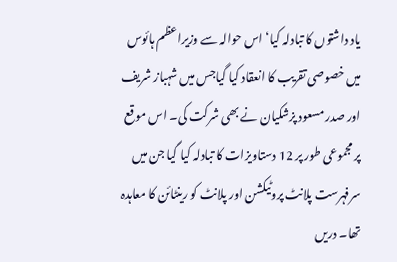یاد داشتوں کا تبادلہ کیا‘ اس حوالہ سے وزیراعظم ہائوس میں خصوصی تقریب کا انعقاد کیا گیاجس میں شہباز شریف اور صدر مسعود پزشکیان نے بھی شرکت کی۔ اس موقع پر مجموعی طور پر 12 دستاویزات کا تبادلہ کیا گیا جن میں سرفہرست پلانٹ پروٹیکشن اور پلانٹ کو رینٹائن کا معاہدہ تھا۔ دریں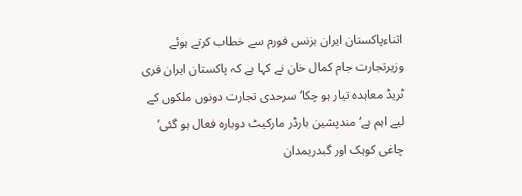اثناءپاکستان ایران بزنس فورم سے خطاب کرتے ہوئے وزیرتجارت جام کمال خان نے کہا ہے کہ پاکستان ایران فری ٹریڈ معاہدہ تیار ہو چکا‘ سرحدی تجارت دونوں ملکوں کے لیے اہم ہے‘ مندپشین بارڈر مارکیٹ دوبارہ فعال ہو گئی‘ چاغی کوہک اور گبدریمدان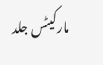مارکیٹس جلد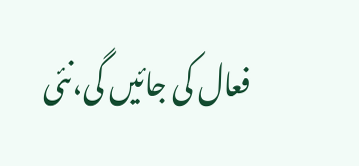فعال کی جائیں گی،نئی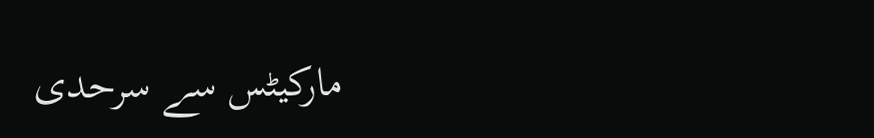مارکیٹس سے سرحدی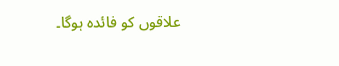علاقوں کو فائدہ ہوگا۔